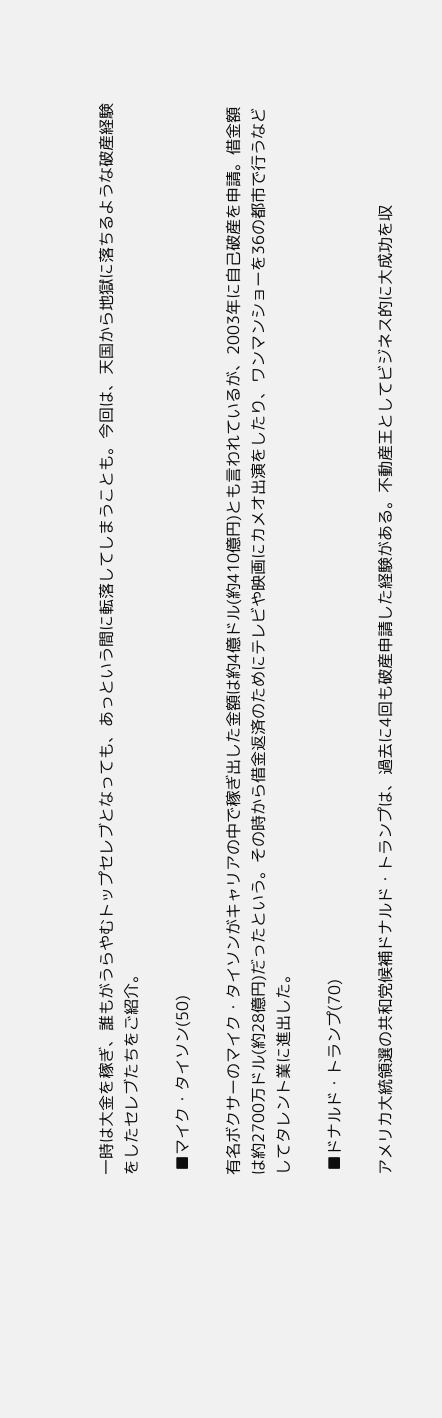一時は大金を稼ぎ、誰もがうらやむトップセレブとなっても、あっという間に転落してしまうことも。今回は、天国から地獄に落ちるような破産経験をしたセレブたちをご紹介。

 ■マイク・タイソン(50)

有名ボクサーのマイク・タイソンがキャリアの中で稼ぎ出した金額は約4億ドル(約410億円)とも言われているが、2003年に自己破産を申請。借金額は約2700万ドル(約28億円)だったという。その時から借金返済のためにテレビや映画にカメオ出演をしたり、ワンマンショーを36の都市で行うなどしてタレント業に進出した。

 ■ドナルド・トランプ(70)

アメリカ大統領選の共和党候補ドナルド・トランプは、過去に4回も破産申請した経験がある。不動産王としてビジネス的に大成功を収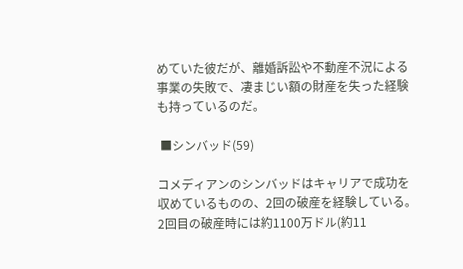めていた彼だが、離婚訴訟や不動産不況による事業の失敗で、凄まじい額の財産を失った経験も持っているのだ。

 ■シンバッド(59)

コメディアンのシンバッドはキャリアで成功を収めているものの、2回の破産を経験している。2回目の破産時には約1100万ドル(約11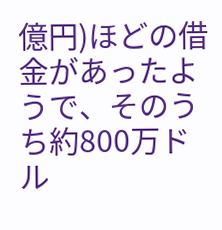億円)ほどの借金があったようで、そのうち約800万ドル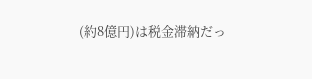(約8億円)は税金滞納だっ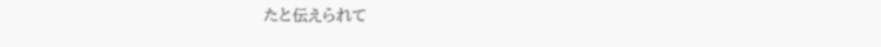たと伝えられて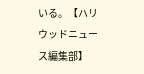いる。【ハリウッドニュース編集部】